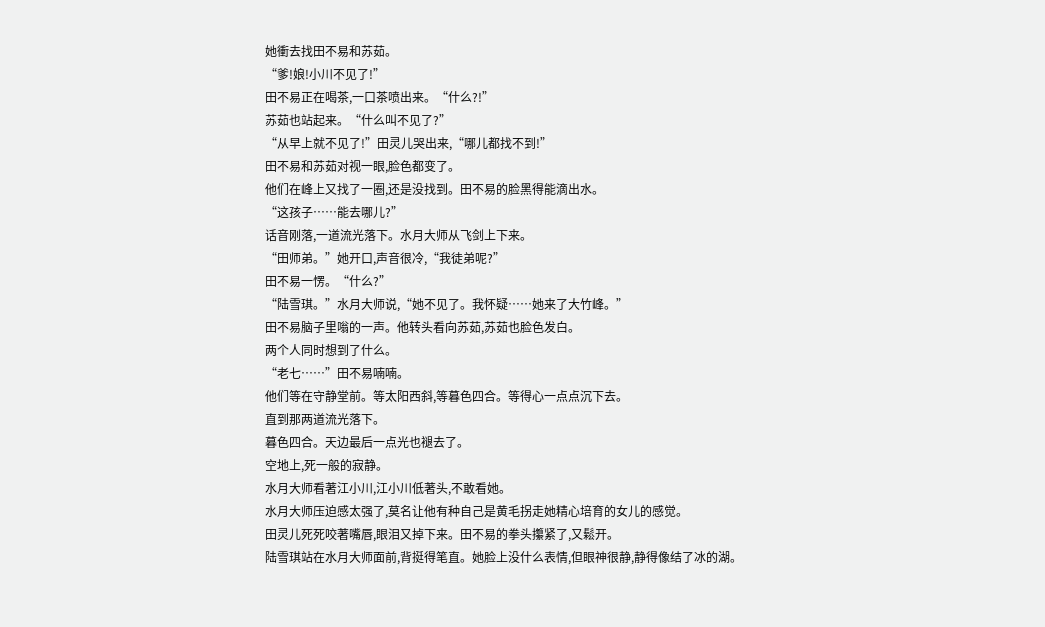她衝去找田不易和苏茹。
“爹!娘!小川不见了!”
田不易正在喝茶,一口茶喷出来。“什么?!”
苏茹也站起来。“什么叫不见了?”
“从早上就不见了!”田灵儿哭出来,“哪儿都找不到!”
田不易和苏茹对视一眼,脸色都变了。
他们在峰上又找了一圈,还是没找到。田不易的脸黑得能滴出水。
“这孩子……能去哪儿?”
话音刚落,一道流光落下。水月大师从飞剑上下来。
“田师弟。”她开口,声音很冷,“我徒弟呢?”
田不易一愣。“什么?”
“陆雪琪。”水月大师说,“她不见了。我怀疑……她来了大竹峰。”
田不易脑子里嗡的一声。他转头看向苏茹,苏茹也脸色发白。
两个人同时想到了什么。
“老七……”田不易喃喃。
他们等在守静堂前。等太阳西斜,等暮色四合。等得心一点点沉下去。
直到那两道流光落下。
暮色四合。天边最后一点光也褪去了。
空地上,死一般的寂静。
水月大师看著江小川,江小川低著头,不敢看她。
水月大师压迫感太强了,莫名让他有种自己是黄毛拐走她精心培育的女儿的感觉。
田灵儿死死咬著嘴唇,眼泪又掉下来。田不易的拳头攥紧了,又鬆开。
陆雪琪站在水月大师面前,背挺得笔直。她脸上没什么表情,但眼神很静,静得像结了冰的湖。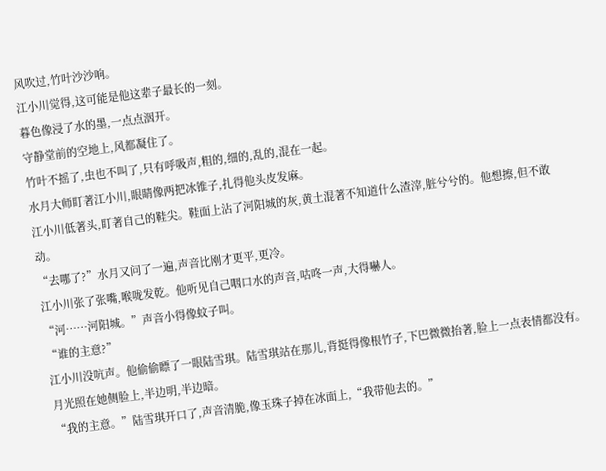风吹过,竹叶沙沙响。
江小川觉得,这可能是他这辈子最长的一刻。
暮色像浸了水的墨,一点点洇开。
守静堂前的空地上,风都凝住了。
竹叶不摇了,虫也不叫了,只有呼吸声,粗的,细的,乱的,混在一起。
水月大师盯著江小川,眼睛像两把冰锥子,扎得他头皮发麻。
江小川低著头,盯著自己的鞋尖。鞋面上沾了河阳城的灰,黄土混著不知道什么渣滓,脏兮兮的。他想擦,但不敢动。
“去哪了?”水月又问了一遍,声音比刚才更平,更冷。
江小川张了张嘴,喉咙发乾。他听见自己咽口水的声音,咕咚一声,大得嚇人。
“河……河阳城。”声音小得像蚊子叫。
“谁的主意?”
江小川没吭声。他偷偷瞟了一眼陆雪琪。陆雪琪站在那儿,背挺得像根竹子,下巴微微抬著,脸上一点表情都没有。月光照在她侧脸上,半边明,半边暗。
“我的主意。”陆雪琪开口了,声音清脆,像玉珠子掉在冰面上,“我带他去的。”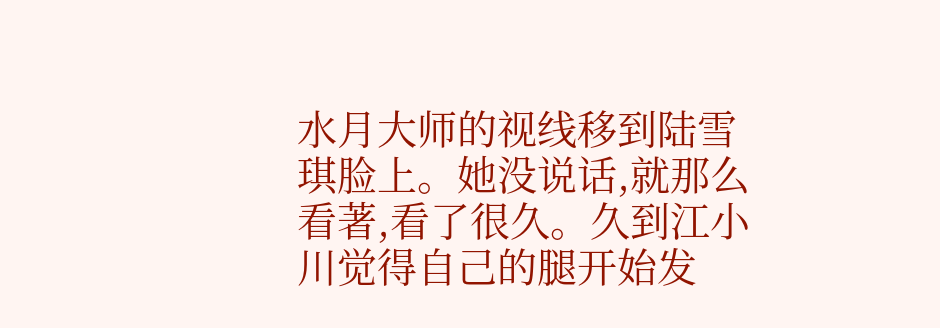水月大师的视线移到陆雪琪脸上。她没说话,就那么看著,看了很久。久到江小川觉得自己的腿开始发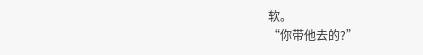软。
“你带他去的?”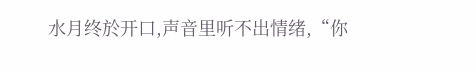水月终於开口,声音里听不出情绪,“你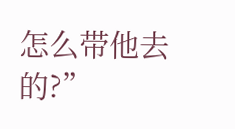怎么带他去的?”